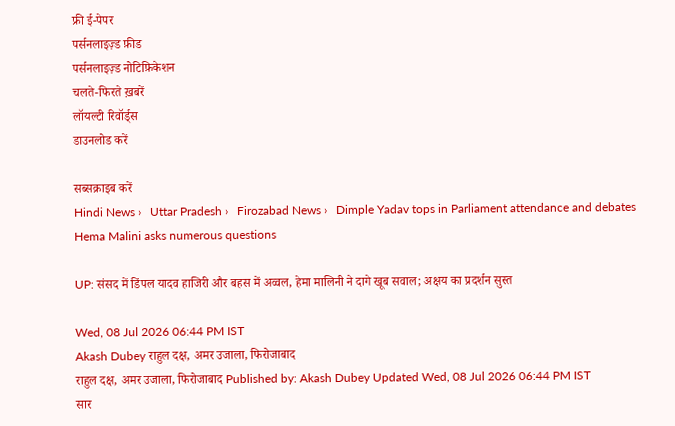फ्री ई-पेपर
पर्सनलाइज़्ड फ़ीड
पर्सनलाइज़्ड नोटिफ़िकेशन
चलते-फिरते ख़बरें
लॉयल्टी रिवॉर्ड्स
डाउनलोड करें

सब्सक्राइब करें
Hindi News ›   Uttar Pradesh ›   Firozabad News ›   Dimple Yadav tops in Parliament attendance and debates Hema Malini asks numerous questions

UP: संसद में डिंपल यादव हाजिरी और बहस में अव्वल, हेमा मालिनी ने दागे खूब सवाल; अक्षय का प्रदर्शन सुस्त

Wed, 08 Jul 2026 06:44 PM IST
Akash Dubey राहुल दक्ष, अमर उजाला, फिरोजाबाद
राहुल दक्ष, अमर उजाला, फिरोजाबाद Published by: Akash Dubey Updated Wed, 08 Jul 2026 06:44 PM IST
सार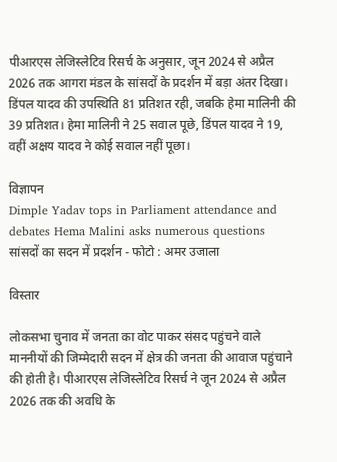पीआरएस लेजिस्लेटिव रिसर्च के अनुसार, जून 2024 से अप्रैल 2026 तक आगरा मंडल के सांसदों के प्रदर्शन में बड़ा अंतर दिखा। डिंपल यादव की उपस्थिति 81 प्रतिशत रही, जबकि हेमा मालिनी की 39 प्रतिशत। हेमा मालिनी ने 25 सवाल पूछे, डिंपल यादव ने 19, वहीं अक्षय यादव ने कोई सवाल नहीं पूछा।

विज्ञापन
Dimple Yadav tops in Parliament attendance and debates Hema Malini asks numerous questions
सांसदों का सदन में प्रदर्शन - फोटो : अमर उजाला

विस्तार

लोकसभा चुनाव में जनता का वोट पाकर संसद पहुंचने वाले माननीयों की जिम्मेदारी सदन में क्षेत्र की जनता की आवाज पहुंचाने की होती है। पीआरएस लेजिस्लेटिव रिसर्च ने जून 2024 से अप्रैल 2026 तक की अवधि के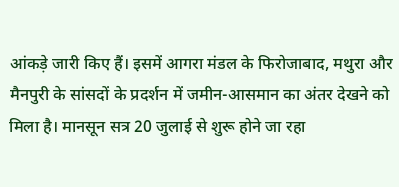आंकड़े जारी किए हैं। इसमें आगरा मंडल के फिरोजाबाद, मथुरा और मैनपुरी के सांसदों के प्रदर्शन में जमीन-आसमान का अंतर देखने को मिला है। मानसून सत्र 20 जुलाई से शुरू होने जा रहा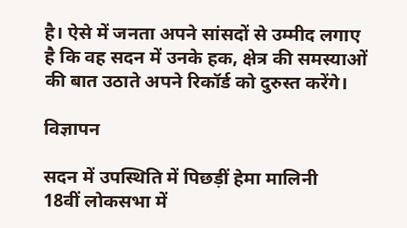है। ऐसे में जनता अपने सांसदों से उम्मीद लगाए है कि वह सदन में उनके हक, क्षेत्र की समस्याओं की बात उठाते अपने रिकॉर्ड को दुरुस्त करेंगे।

विज्ञापन

सदन में उपस्थिति में पिछड़ीं हेमा मालिनी
18वीं लोकसभा में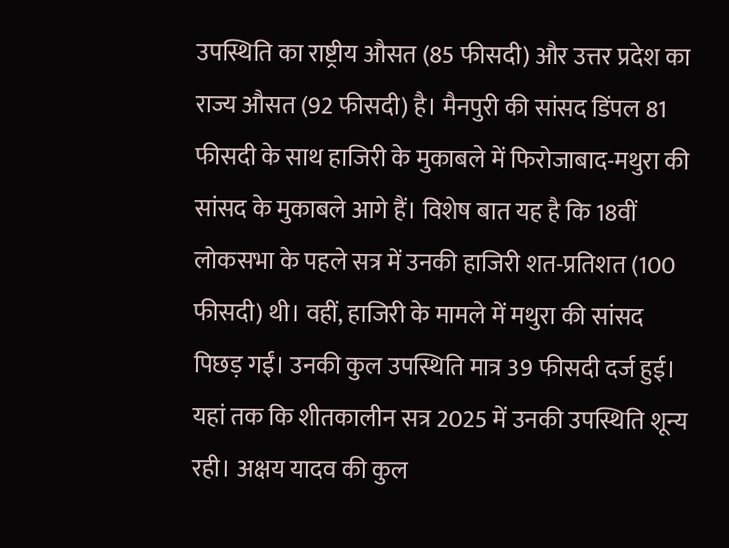उपस्थिति का राष्ट्रीय औसत (85 फीसदी) और उत्तर प्रदेश का राज्य औसत (92 फीसदी) है। मैनपुरी की सांसद डिंपल 81 फीसदी के साथ हाजिरी के मुकाबले में फिरोजाबाद-मथुरा की सांसद के मुकाबले आगे हैं। विशेष बात यह है कि 18वीं लोकसभा के पहले सत्र में उनकी हाजिरी शत-प्रतिशत (100 फीसदी) थी। वहीं, हाजिरी के मामले में मथुरा की सांसद पिछड़ गईं। उनकी कुल उपस्थिति मात्र 39 फीसदी दर्ज हुई। यहां तक कि शीतकालीन सत्र 2025 में उनकी उपस्थिति शून्य रही। अक्षय यादव की कुल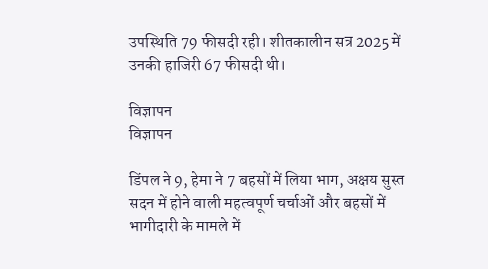उपस्थिति 79 फीसदी रही। शीतकालीन सत्र 2025 में उनकी हाजिरी 67 फीसदी थी।

विज्ञापन
विज्ञापन

डिंपल ने 9, हेमा ने 7 बहसों में लिया भाग, अक्षय सुस्त
सदन में होने वाली महत्वपूर्ण चर्चाओं और बहसों में भागीदारी के मामले में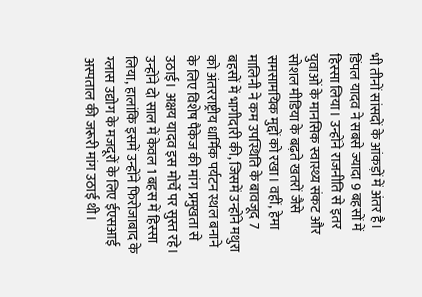भी तीनों सांसदों के आंकड़ों में अंतर है। डिंपल यादव ने सबसे ज्यादा 9 बहसों में हिस्सा लिया। उन्होंने राजनीति से इतर युवाओं के मानसिक स्वास्थ्य संकट और सोशल मीडिया के बढ़ते खतरों जैसे समसामयिक मुद्दों को रखा। वहीं, हेमा मालिनी ने कम उपस्थिति के बावजूद 7 बहसों में भागीदारी की, जिसमें उन्होंने मथुरा को अंतरराष्ट्रीय धार्मिक पर्यटन स्थल बनाने के लिए विशेष पैकेज की मांग प्रमुखता से उठाई। अक्षय यादव इस मोर्चे पर सुस्त रहे। उन्होंने दो साल में केवल 1 बहस में हिस्सा लिया, हालांकि इसमें उन्होंने फिरोजाबाद के ग्लास उद्योग के मजदूरों के लिए ईएसआई अस्पताल की जरूरी मांग उठाई थी।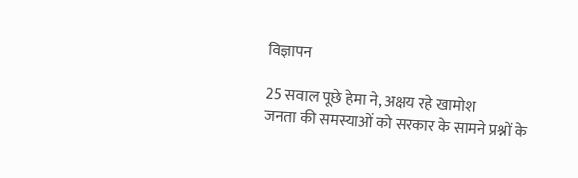विज्ञापन

25 सवाल पूछे हेमा ने, अक्षय रहे खामोश
जनता की समस्याओं को सरकार के सामने प्रश्नों के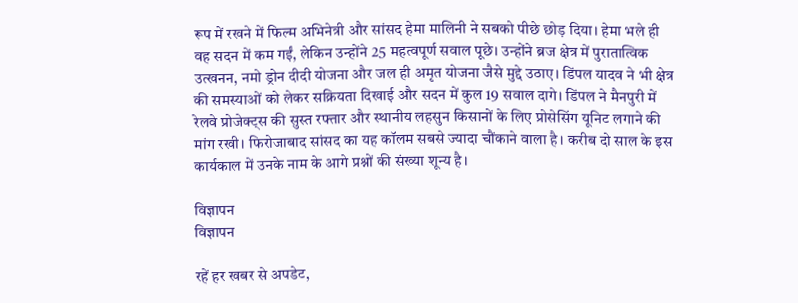रूप में रखने में फिल्म अभिनेत्री और सांसद हेमा मालिनी ने सबको पीछे छोड़ दिया। हेमा भले ही वह सदन में कम गईं, लेकिन उन्होंने 25 महत्वपूर्ण सवाल पूछे। उन्होंने ब्रज क्षेत्र में पुरातात्विक उत्खनन, नमो ड्रोन दीदी योजना और जल ही अमृत योजना जैसे मुद्दे उठाए। डिंपल यादव ने भी क्षेत्र की समस्याओं को लेकर सक्रियता दिखाई और सदन में कुल 19 सवाल दागे। डिंपल ने मैनपुरी में रेलवे प्रोजेक्ट्स की सुस्त रफ्तार और स्थानीय लहसुन किसानों के लिए प्रोसेसिंग यूनिट लगाने की मांग रखी। फिरोजाबाद सांसद का यह कॉलम सबसे ज्यादा चौंकाने वाला है। करीब दो साल के इस कार्यकाल में उनके नाम के आगे प्रश्नों की संख्या शून्य है।

विज्ञापन
विज्ञापन

रहें हर खबर से अपडेट,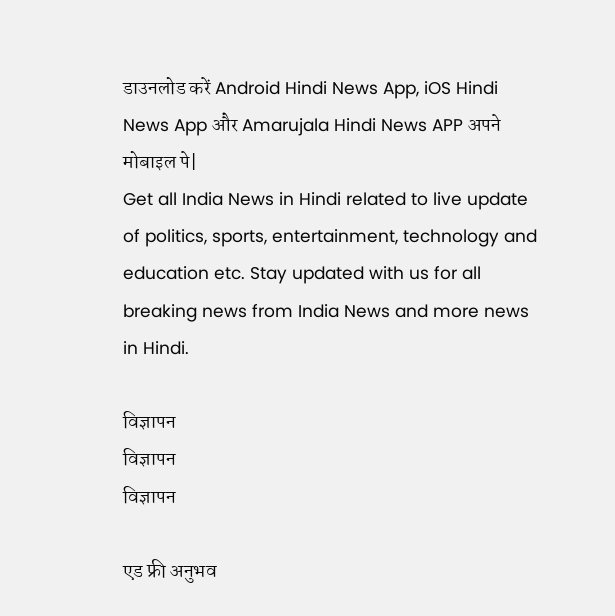डाउनलोड करें Android Hindi News App, iOS Hindi News App और Amarujala Hindi News APP अपने मोबाइल पे|
Get all India News in Hindi related to live update of politics, sports, entertainment, technology and education etc. Stay updated with us for all breaking news from India News and more news in Hindi.

विज्ञापन
विज्ञापन
विज्ञापन

एड फ्री अनुभव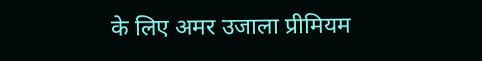के लिए अमर उजाला प्रीमियम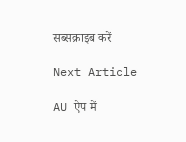सब्सक्राइब करें

Next Article

AU ऐप में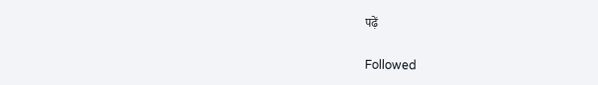पढ़ें

Followed